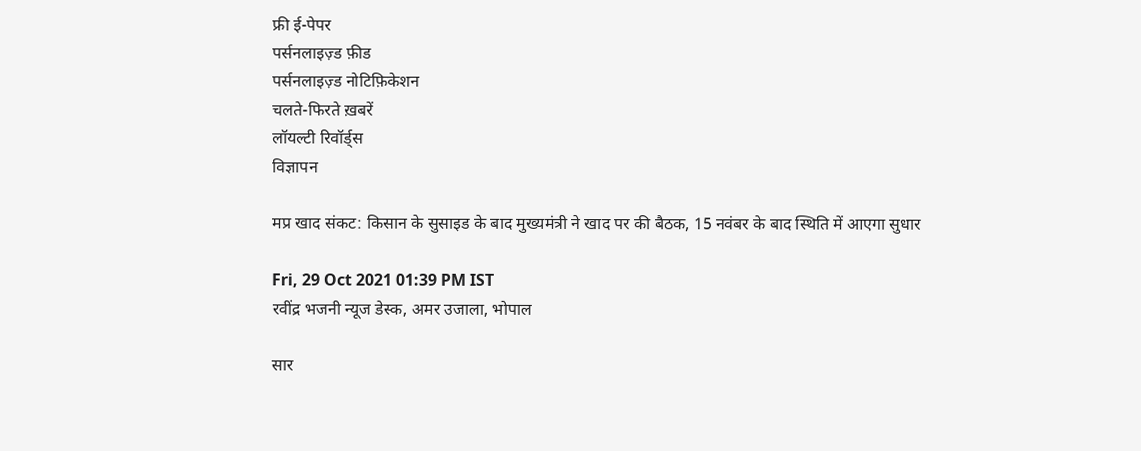फ्री ई-पेपर
पर्सनलाइज़्ड फ़ीड
पर्सनलाइज़्ड नोटिफ़िकेशन
चलते-फिरते ख़बरें
लॉयल्टी रिवॉर्ड्स
विज्ञापन

मप्र खाद संकट: किसान के सुसाइड के बाद मुख्यमंत्री ने खाद पर की बैठक, 15 नवंबर के बाद स्थिति में आएगा सुधार

Fri, 29 Oct 2021 01:39 PM IST
रवींद्र भजनी न्यूज डेस्क, अमर उजाला, भोपाल

सार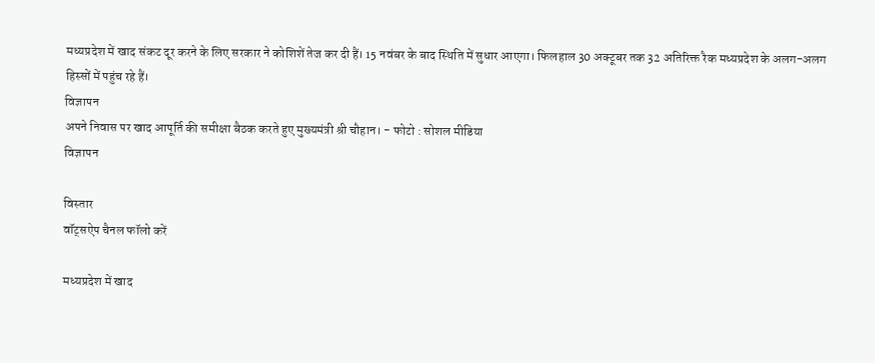मध्यप्रदेश में खाद संकट दूर करने के लिए सरकार ने कोशिशें तेज कर दी हैं। 15 नवंबर के बाद स्थिति में सुधार आएगा। फिलहाल 30 अक्टूबर तक 32 अतिरिक्त रैक मध्यप्रदेश के अलग-अलग हिस्सों में पहुंच रहे हैं।
विज्ञापन
अपने निवास पर खाद आपूर्ति की समीक्षा बैठक करते हुए मुख्यमंत्री श्री चौहान। - फोटो : सोशल मीडिया
विज्ञापन

विस्तार
वॉट्सऐप चैनल फॉलो करें

मध्यप्रदेश में खाद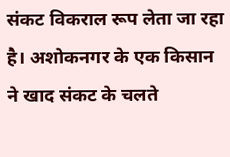संकट विकराल रूप लेता जा रहा है। अशोकनगर के एक किसान ने खाद संकट के चलते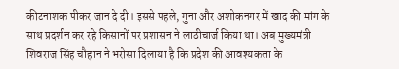कीटनाशक पीकर जान दे दी। इससे पहले, गुना और अशोकनगर में खाद की मांग के साथ प्रदर्शन कर रहे किसानों पर प्रशासन ने लाठीचार्ज किया था। अब मुख्यमंत्री शिवराज सिंह चौहान ने भरोसा दिलाया है कि प्रदेश की आवश्यकता के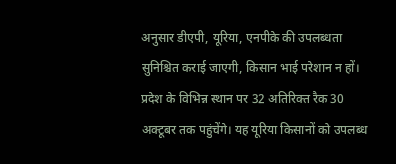अनुसार डीएपी, यूरिया, एनपीके की उपलब्धता सुनिश्चित कराई जाएगी, किसान भाई परेशान न हों। प्रदेश के विभिन्न स्थान पर 32 अतिरिक्त रैक 30 अक्टूबर तक पहुंचेंगे। यह यूरिया किसानों को उपलब्ध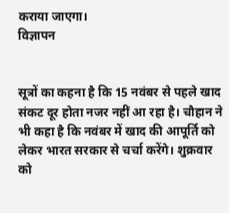कराया जाएगा।
विज्ञापन


सूत्रों का कहना है कि 15 नवंबर से पहले खाद संकट दूर होता नजर नहीं आ रहा है। चौहान ने भी कहा है कि नवंबर में खाद की आपूर्ति को लेकर भारत सरकार से चर्चा करेंगे। शुक्रवार को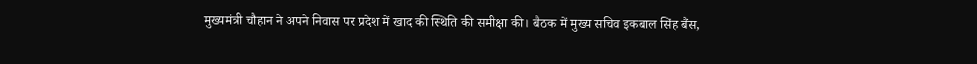मुख्यमंत्री चौहान ने अपने निवास पर प्रदेश में खाद की स्थिति की समीक्षा की। बैठक में मुख्य सचिव इकबाल सिंह बैंस,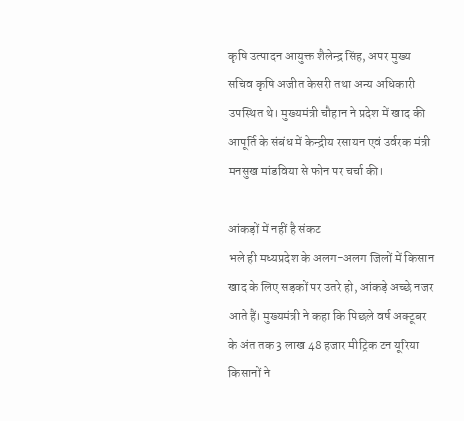कृषि उत्पादन आयुक्त शैलेन्द्र सिंह, अपर मुख्य सचिव कृषि अजीत केसरी तथा अन्य अधिकारी उपस्थित थे। मुख्यमंत्री चौहान ने प्रदेश में खाद की आपूर्ति के संबंध में केन्द्रीय रसायन एवं उर्वरक मंत्री मनसुख मांडविया से फोन पर चर्चा की।

आंकड़ों में नहीं है संकट
भले ही मध्यप्रदेश के अलग-अलग जिलों में किसान खाद के लिए सड़कों पर उतरे हो, आंकड़े अच्छे नजर आते हैं। मुख्यमंत्री ने कहा कि पिछले वर्ष अक्टूबर के अंत तक 3 लाख 48 हजार मीट्रिक टन यूरिया किसानों ने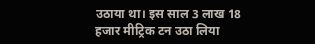उठाया था। इस साल 3 लाख 18 हजार मीट्रिक टन उठा लिया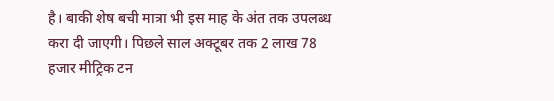है। बाकी शेष बची मात्रा भी इस माह के अंत तक उपलब्ध करा दी जाएगी। पिछले साल अक्टूबर तक 2 लाख 78 हजार मीट्रिक टन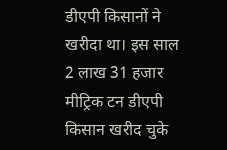डीएपी किसानों ने खरीदा था। इस साल 2 लाख 31 हजार मीट्रिक टन डीएपी किसान खरीद चुके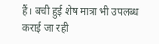हैं। बची हुई शेष मात्रा भी उपलब्ध कराई जा रही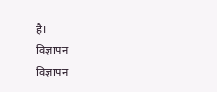है।
विज्ञापन
विज्ञापन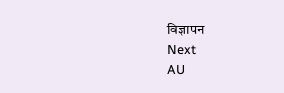विज्ञापन
Next
AU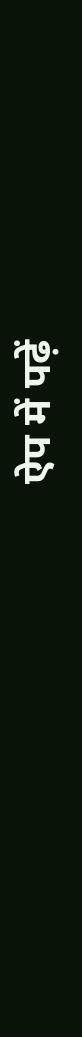ऐप में पढ़ें